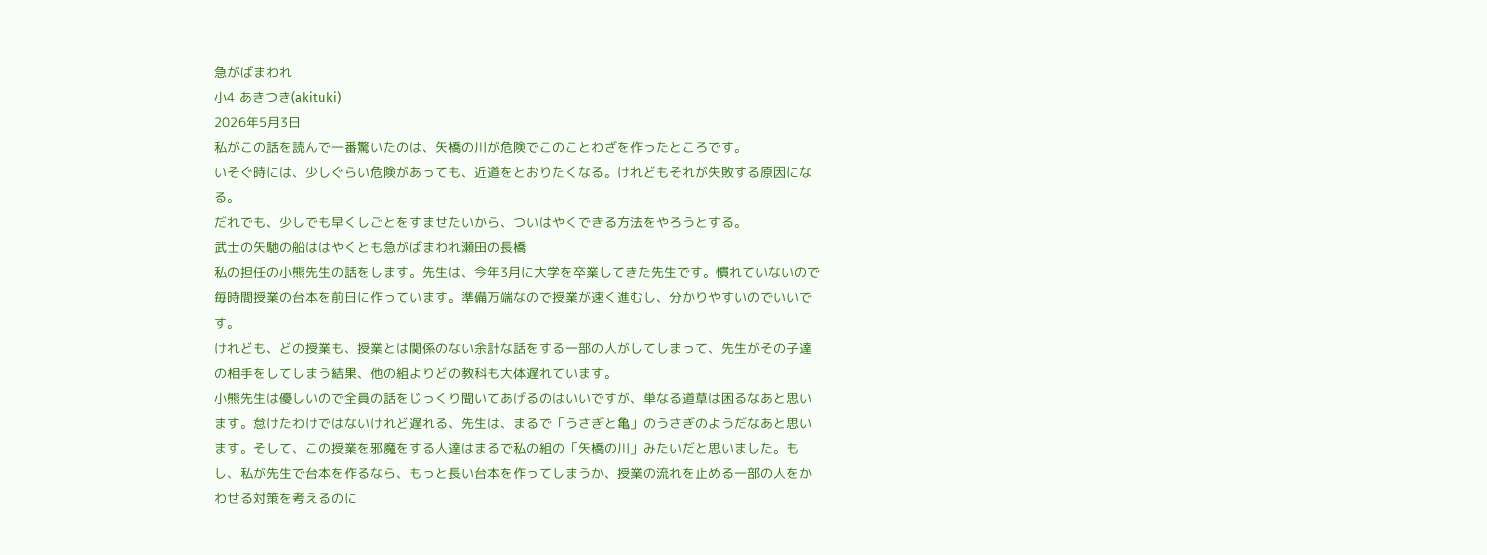急がばまわれ
小4 あきつき(akituki)
2026年5月3日
私がこの話を読んで一番驚いたのは、矢橋の川が危険でこのことわざを作ったところです。
いそぐ時には、少しぐらい危険があっても、近道をとおりたくなる。けれどもそれが失敗する原因になる。
だれでも、少しでも早くしごとをすませたいから、ついはやくできる方法をやろうとする。
武士の矢馳の船ははやくとも急がばまわれ瀬田の長橋
私の担任の小熊先生の話をします。先生は、今年3月に大学を卒業してきた先生です。慣れていないので毎時間授業の台本を前日に作っています。準備万端なので授業が速く進むし、分かりやすいのでいいです。
けれども、どの授業も、授業とは関係のない余計な話をする一部の人がしてしまって、先生がその子達の相手をしてしまう結果、他の組よりどの教科も大体遅れています。
小熊先生は優しいので全員の話をじっくり聞いてあげるのはいいですが、単なる道草は困るなあと思います。怠けたわけではないけれど遅れる、先生は、まるで「うさぎと亀」のうさぎのようだなあと思います。そして、この授業を邪魔をする人達はまるで私の組の「矢橋の川」みたいだと思いました。もし、私が先生で台本を作るなら、もっと長い台本を作ってしまうか、授業の流れを止める一部の人をかわせる対策を考えるのに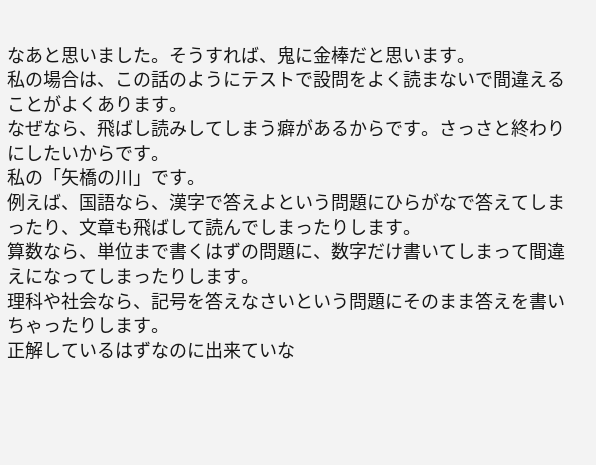なあと思いました。そうすれば、鬼に金棒だと思います。
私の場合は、この話のようにテストで設問をよく読まないで間違えることがよくあります。
なぜなら、飛ばし読みしてしまう癖があるからです。さっさと終わりにしたいからです。
私の「矢橋の川」です。
例えば、国語なら、漢字で答えよという問題にひらがなで答えてしまったり、文章も飛ばして読んでしまったりします。
算数なら、単位まで書くはずの問題に、数字だけ書いてしまって間違えになってしまったりします。
理科や社会なら、記号を答えなさいという問題にそのまま答えを書いちゃったりします。
正解しているはずなのに出来ていな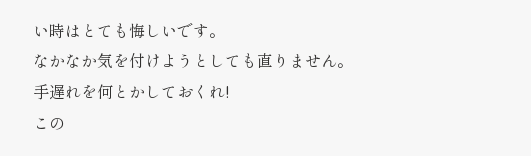い時はとても悔しいです。
なかなか気を付けようとしても直りません。
手遅れを何とかしておくれ!
この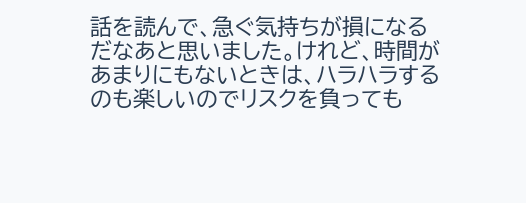話を読んで、急ぐ気持ちが損になるだなあと思いました。けれど、時間があまりにもないときは、ハラハラするのも楽しいのでリスクを負っても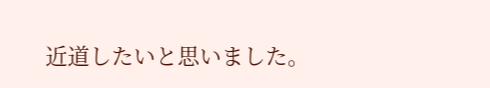近道したいと思いました。